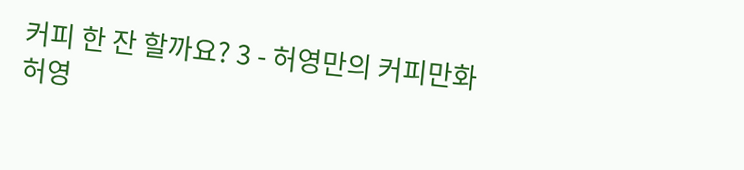커피 한 잔 할까요? 3 - 허영만의 커피만화
허영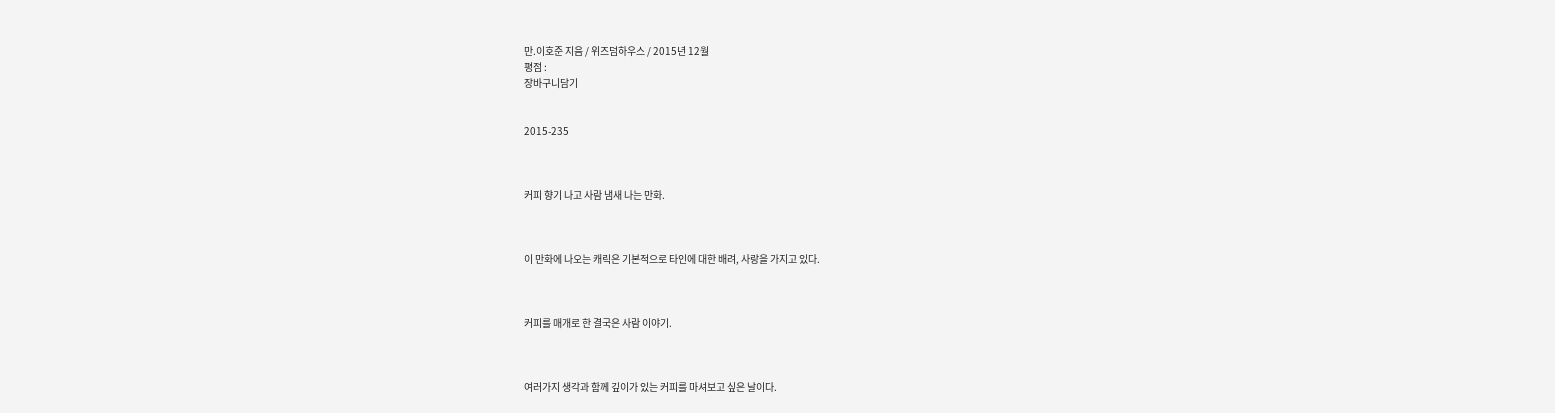만.이호준 지음 / 위즈덤하우스 / 2015년 12월
평점 :
장바구니담기


2015-235



커피 향기 나고 사람 냄새 나는 만화.



이 만화에 나오는 캐릭은 기본적으로 타인에 대한 배려, 사랑을 가지고 있다.



커피를 매개로 한 결국은 사람 이야기.



여러가지 생각과 함께 깊이가 있는 커피를 마셔보고 싶은 날이다.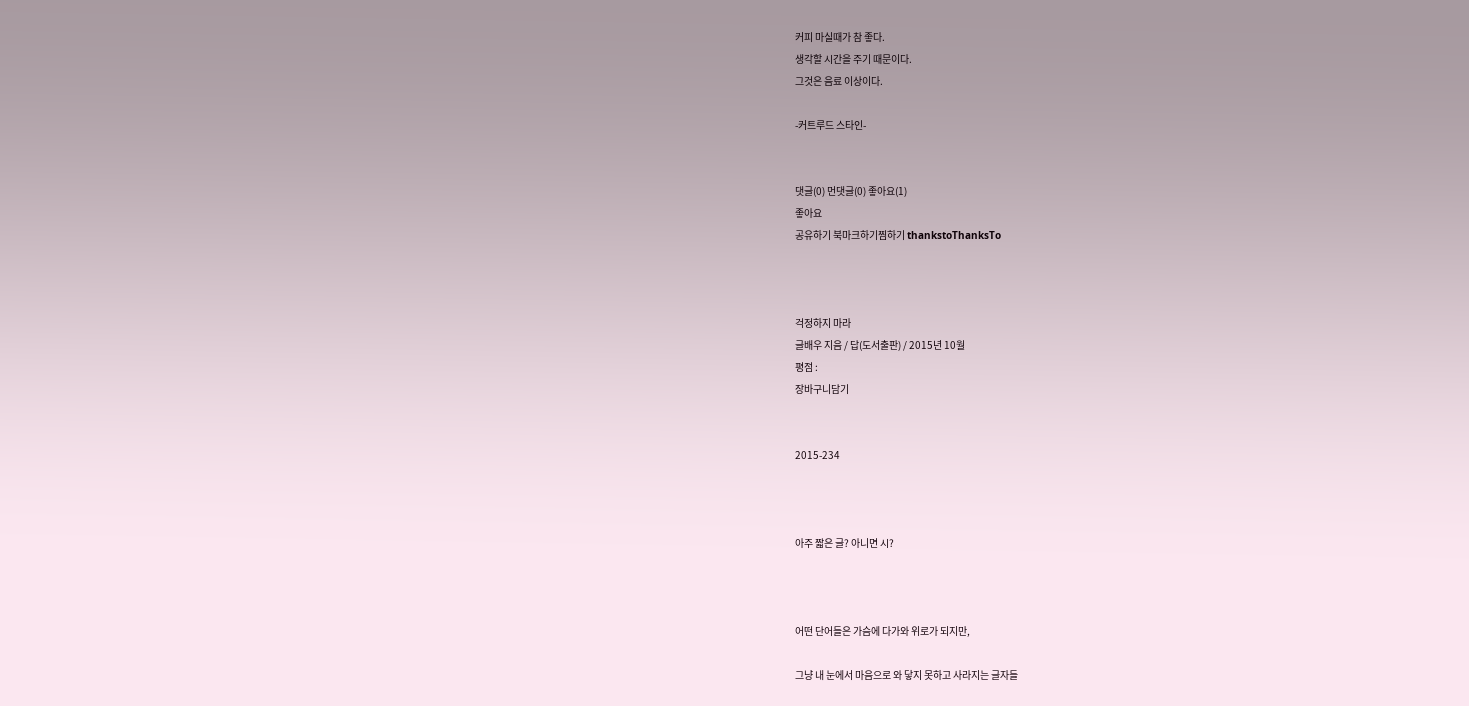커피 마실때가 참 좋다.
생각할 시간을 주기 때문이다.
그것은 음료 이상이다.

-커트루드 스타인-


댓글(0) 먼댓글(0) 좋아요(1)
좋아요
공유하기 북마크하기찜하기 thankstoThanksTo



걱정하지 마라
글배우 지음 / 답(도서출판) / 2015년 10월
평점 :
장바구니담기


2015-234



아주 짧은 글? 아니면 시?



어떤 단어들은 가슴에 다가와 위로가 되지만,

그냥 내 눈에서 마음으로 와 닿지 못하고 사라지는 글자들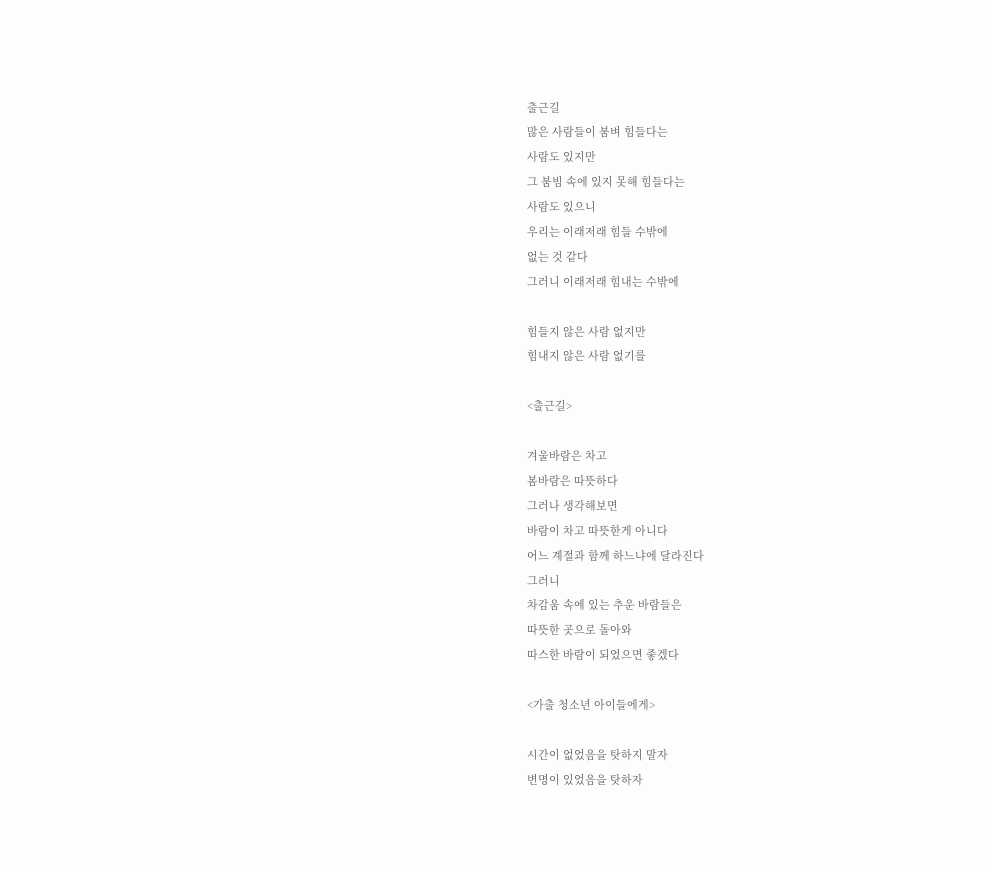출근길
많은 사람들이 붐벼 힘들다는
사람도 있지만
그 붐빔 속에 있지 못해 힘들다는
사람도 있으니
우리는 이래저래 힘들 수밖에
없는 것 같다
그러니 이래저래 힘내는 수밖에

힘들지 않은 사람 없지만
힘내지 않은 사람 없기를

<출근길>

겨울바람은 차고
봄바람은 따뜻하다
그러나 생각해보면
바람이 차고 따뜻한게 아니다
어느 계절과 함께 하느냐에 달라진다
그러니
차감움 속에 있는 추운 바람들은
따뜻한 곳으로 돌아와
따스한 바람이 되었으면 좋겠다

<가출 청소년 아이들에게>

시간이 없었음을 탓하지 말자
변명이 있었음을 탓하자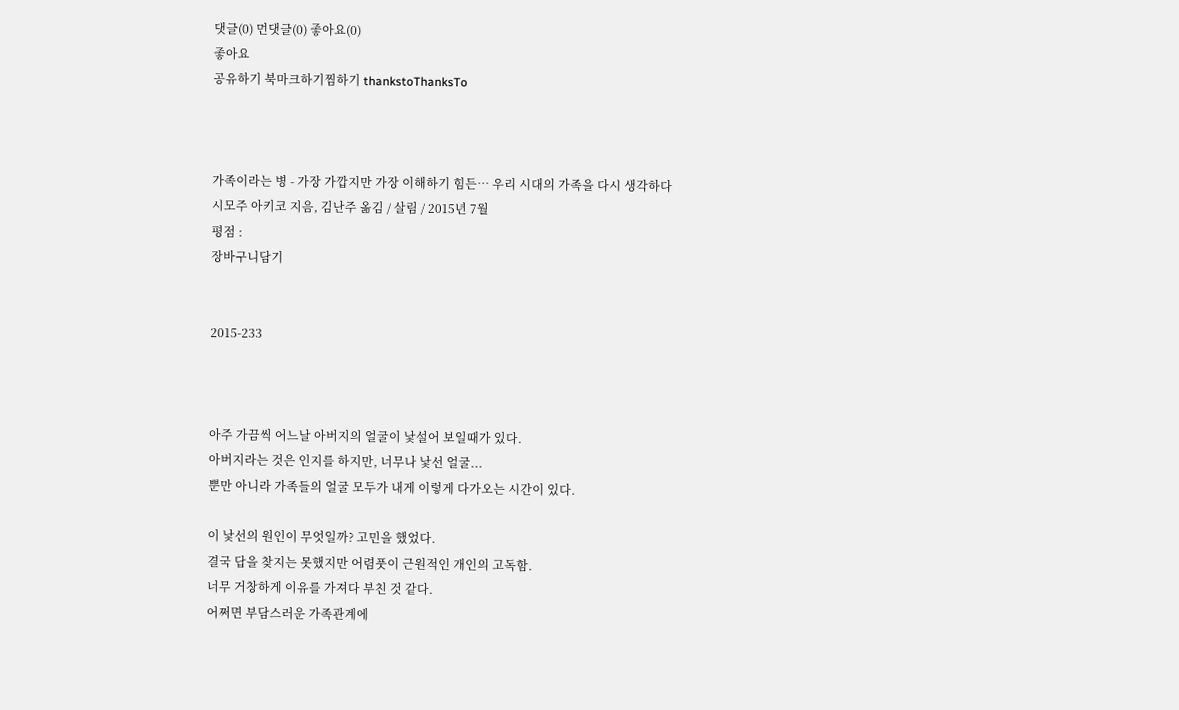댓글(0) 먼댓글(0) 좋아요(0)
좋아요
공유하기 북마크하기찜하기 thankstoThanksTo



가족이라는 병 - 가장 가깝지만 가장 이해하기 힘든… 우리 시대의 가족을 다시 생각하다
시모주 아키코 지음, 김난주 옮김 / 살림 / 2015년 7월
평점 :
장바구니담기


2015-233



아주 가끔씩 어느날 아버지의 얼굴이 낯설어 보일때가 있다.
아버지라는 것은 인지를 하지만, 너무나 낯선 얼굴...
뿐만 아니라 가족들의 얼굴 모두가 내게 이렇게 다가오는 시간이 있다.

이 낯선의 원인이 무엇일까? 고민을 했었다.
결국 답을 찾지는 못했지만 어렴풋이 근원적인 개인의 고독함.
너무 거창하게 이유를 가져다 부친 것 같다.
어쩌면 부담스러운 가족관계에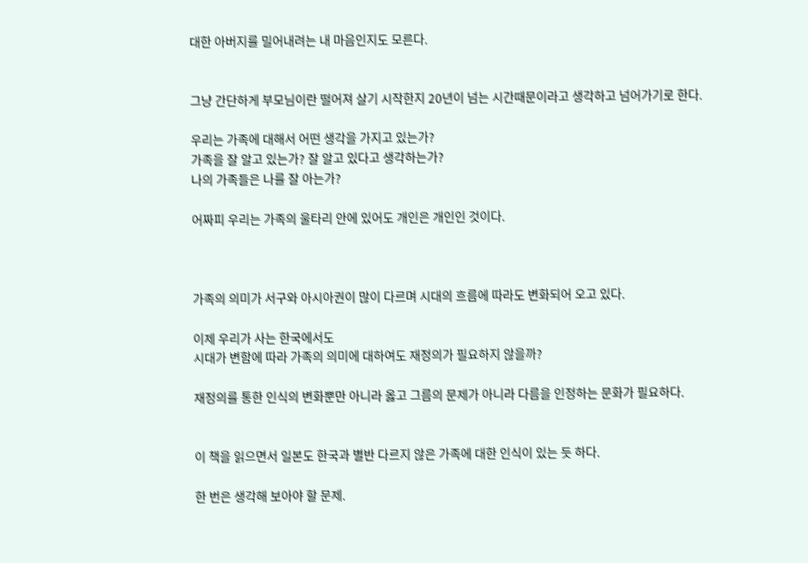대한 아버지를 밀어내려는 내 마음인지도 모른다.


그냥 간단하게 부모님이란 떨어져 살기 시작한지 20년이 넘는 시간때문이라고 생각하고 넘어가기로 한다.

우리는 가족에 대해서 어떤 생각을 가지고 있는가?
가족을 잘 알고 있는가? 잘 알고 있다고 생각하는가?
나의 가족들은 나를 잘 아는가?

어짜피 우리는 가족의 울타리 안에 있어도 개인은 개인인 것이다.



가족의 의미가 서구와 아시아권이 많이 다르며 시대의 흐름에 따라도 변화되어 오고 있다.

이제 우리가 사는 한국에서도
시대가 변함에 따라 가족의 의미에 대하여도 재정의가 필요하지 않을까?

재정의를 통한 인식의 변화뿐만 아니라 옳고 그름의 문제가 아니라 다름을 인정하는 문화가 필요하다.


이 책을 읽으면서 일본도 한국과 별반 다르지 않은 가족에 대한 인식이 있는 듯 하다.

한 번은 생각해 보아야 할 문제.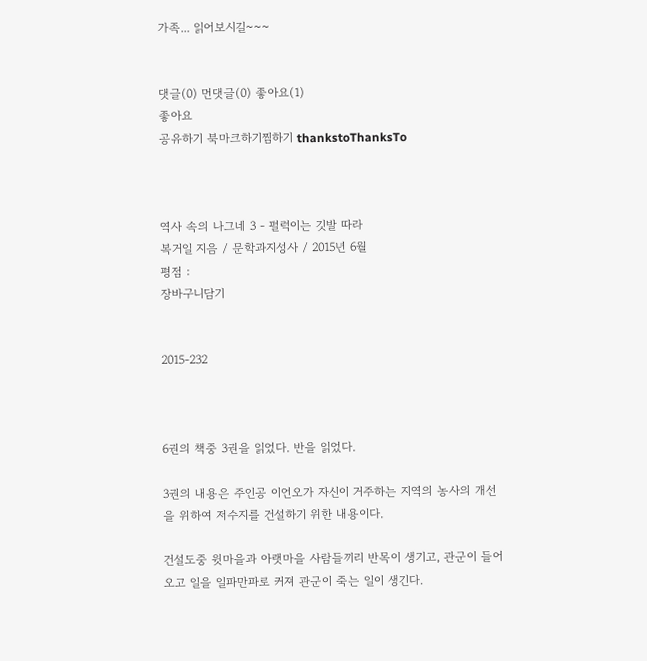가족... 읽어보시길~~~


댓글(0) 먼댓글(0) 좋아요(1)
좋아요
공유하기 북마크하기찜하기 thankstoThanksTo



역사 속의 나그네 3 - 펄럭이는 깃발 따라
복거일 지음 / 문학과지성사 / 2015년 6월
평점 :
장바구니담기


2015-232



6권의 책중 3권을 읽었다. 반을 읽었다.

3권의 내용은 주인공 이언오가 자신이 거주하는 지역의 농사의 개선을 위하여 저수지를 건설하기 위한 내용이다.

건설도중 윗마을과 아랫마을 사람들끼리 반목이 생기고, 관군이 들어오고 일을 일파만파로 커져 관군이 죽는 일이 생긴다.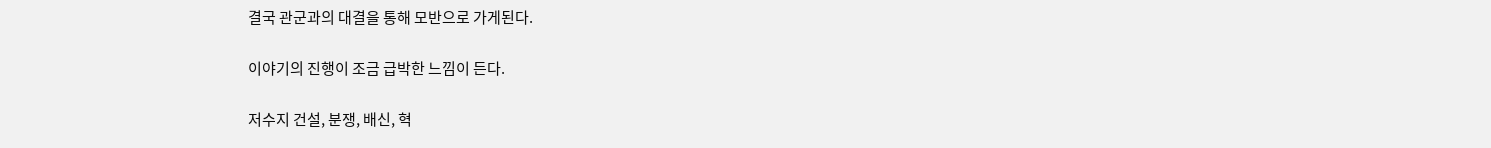결국 관군과의 대결을 통해 모반으로 가게된다.

이야기의 진행이 조금 급박한 느낌이 든다.

저수지 건설, 분쟁, 배신, 혁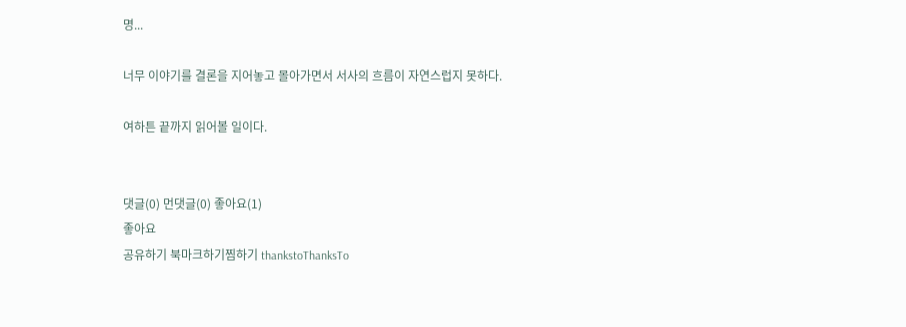명...

너무 이야기를 결론을 지어놓고 몰아가면서 서사의 흐름이 자연스럽지 못하다.

여하튼 끝까지 읽어볼 일이다.


댓글(0) 먼댓글(0) 좋아요(1)
좋아요
공유하기 북마크하기찜하기 thankstoThanksTo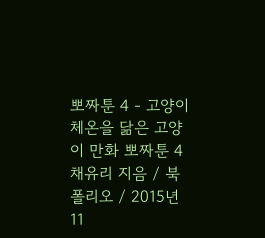뽀짜툰 4 - 고양이 체온을 닮은 고양이 만화 뽀짜툰 4
채유리 지음 / 북폴리오 / 2015년 11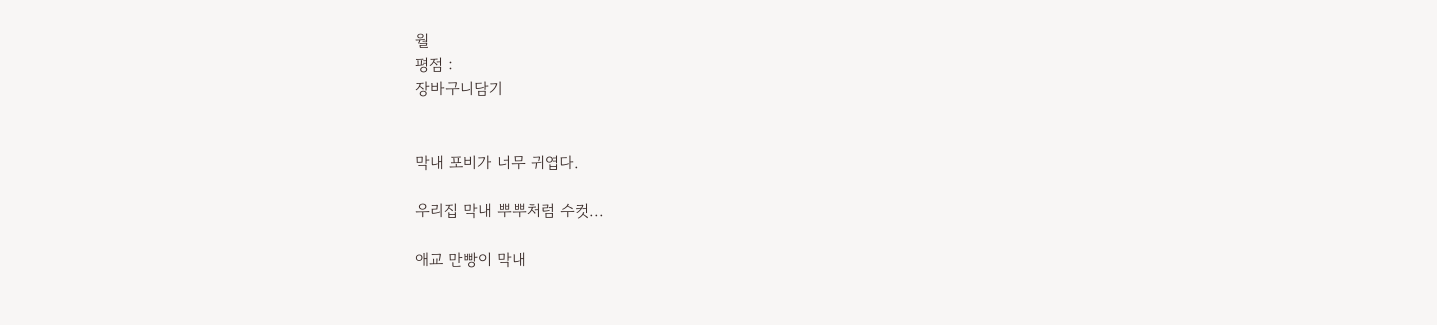월
평점 :
장바구니담기


막내 포비가 너무 귀엽다.

우리집 막내 뿌뿌처럼 수컷...

애교 만빵이 막내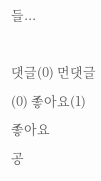들...

댓글(0) 먼댓글(0) 좋아요(1)
좋아요
공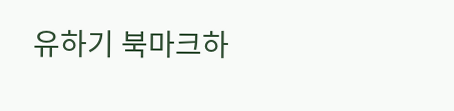유하기 북마크하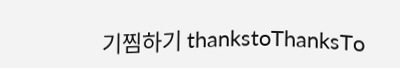기찜하기 thankstoThanksTo